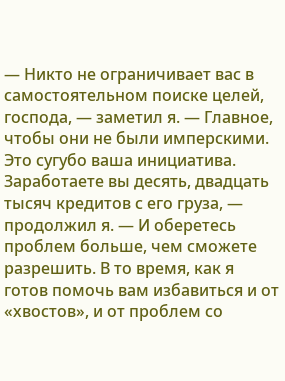— Никто не ограничивает вас в самостоятельном поиске целей, господа, — заметил я. — Главное, чтобы они не были имперскими. Это сугубо ваша инициатива. Заработаете вы десять, двадцать тысяч кредитов с его груза, — продолжил я. — И оберетесь проблем больше, чем сможете разрешить. В то время, как я готов помочь вам избавиться и от «хвостов», и от проблем со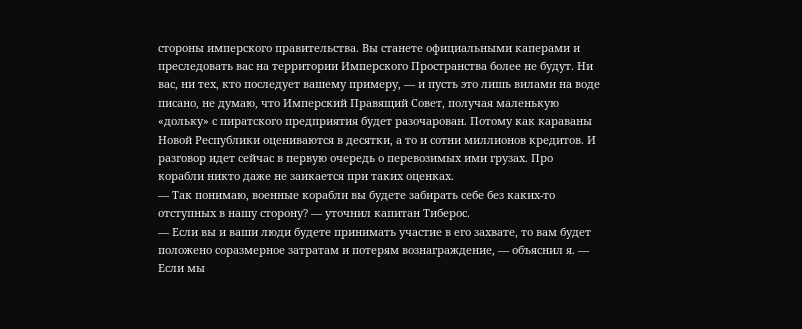стороны имперского правительства. Вы станете официальными каперами и преследовать вас на территории Имперского Пространства более не будут. Ни вас, ни тех, кто последует вашему примеру, — и пусть это лишь вилами на воде писано, не думаю, что Имперский Правящий Совет, получая маленькую «дольку» с пиратского предприятия будет разочарован. Потому как караваны Новой Республики оцениваются в десятки, а то и сотни миллионов кредитов. И разговор идет сейчас в первую очередь о перевозимых ими грузах. Про корабли никто даже не заикается при таких оценках.
— Так понимаю, военные корабли вы будете забирать себе без каких-то отступных в нашу сторону? — уточнил капитан Тиберос.
— Если вы и ваши люди будете принимать участие в его захвате, то вам будет положено соразмерное затратам и потерям вознаграждение, — объяснил я. — Если мы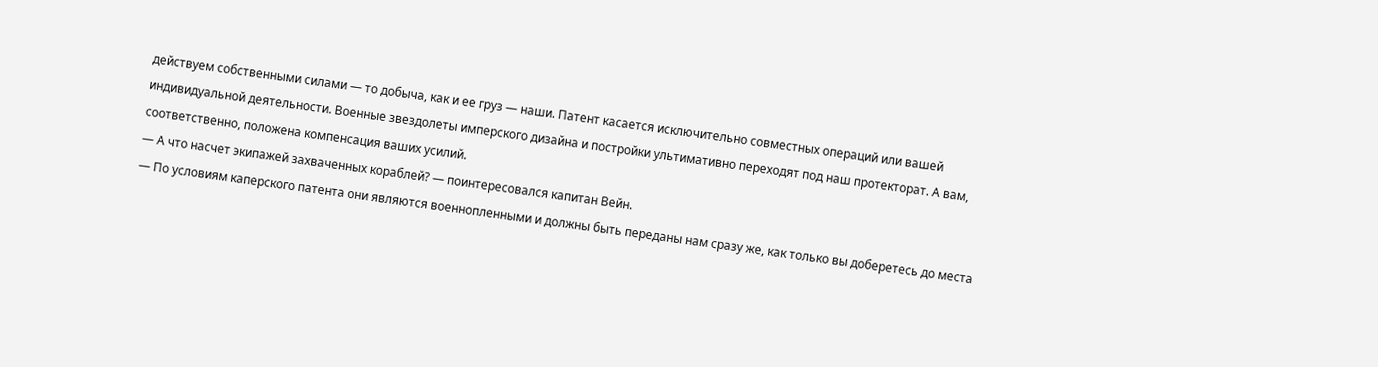действуем собственными силами — то добыча, как и ее груз — наши. Патент касается исключительно совместных операций или вашей индивидуальной деятельности. Военные звездолеты имперского дизайна и постройки ультимативно переходят под наш протекторат. А вам, соответственно, положена компенсация ваших усилий.
— А что насчет экипажей захваченных кораблей? — поинтересовался капитан Вейн.
— По условиям каперского патента они являются военнопленными и должны быть переданы нам сразу же, как только вы доберетесь до места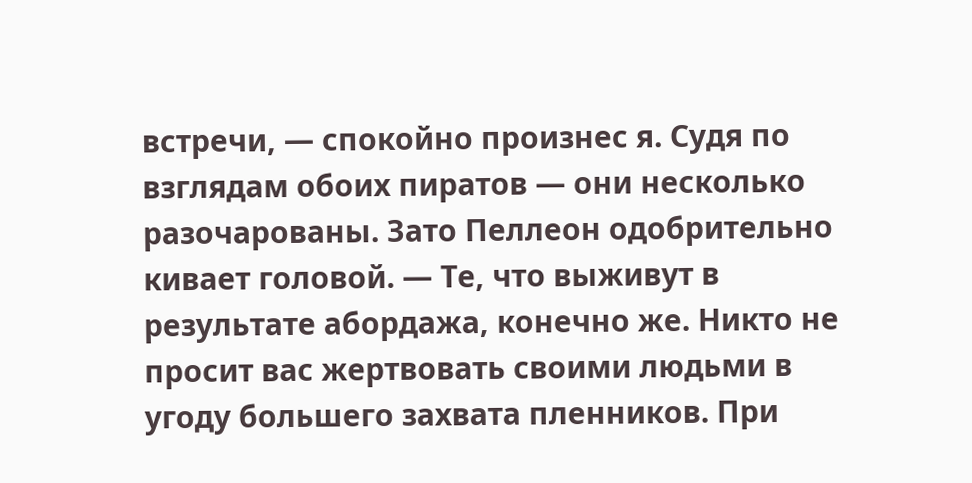встречи, — спокойно произнес я. Судя по взглядам обоих пиратов — они несколько разочарованы. Зато Пеллеон одобрительно кивает головой. — Те, что выживут в результате абордажа, конечно же. Никто не просит вас жертвовать своими людьми в угоду большего захвата пленников. При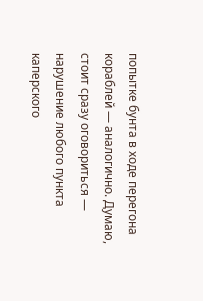попытке бунта в ходе перегона кораблей — аналогично. Думаю, стоит сразу оговориться — нарушение любого пункта каперского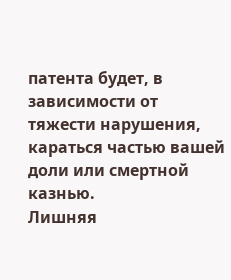патента будет, в зависимости от тяжести нарушения, караться частью вашей доли или смертной казнью.
Лишняя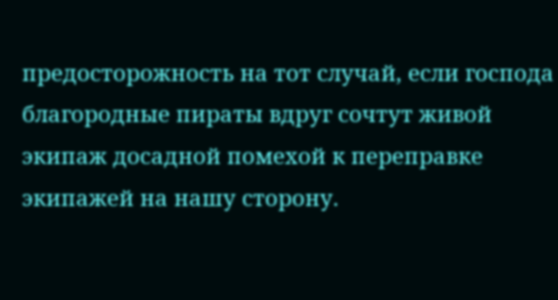предосторожность на тот случай, если господа благородные пираты вдруг сочтут живой экипаж досадной помехой к переправке экипажей на нашу сторону.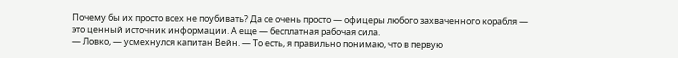Почему бы их просто всех не поубивать? Да се очень просто — офицеры любого захваченного корабля — это ценный источник информации. А еще — бесплатная рабочая сила.
— Ловко, — усмехнулся капитан Вейн. — То есть, я правильно понимаю, что в первую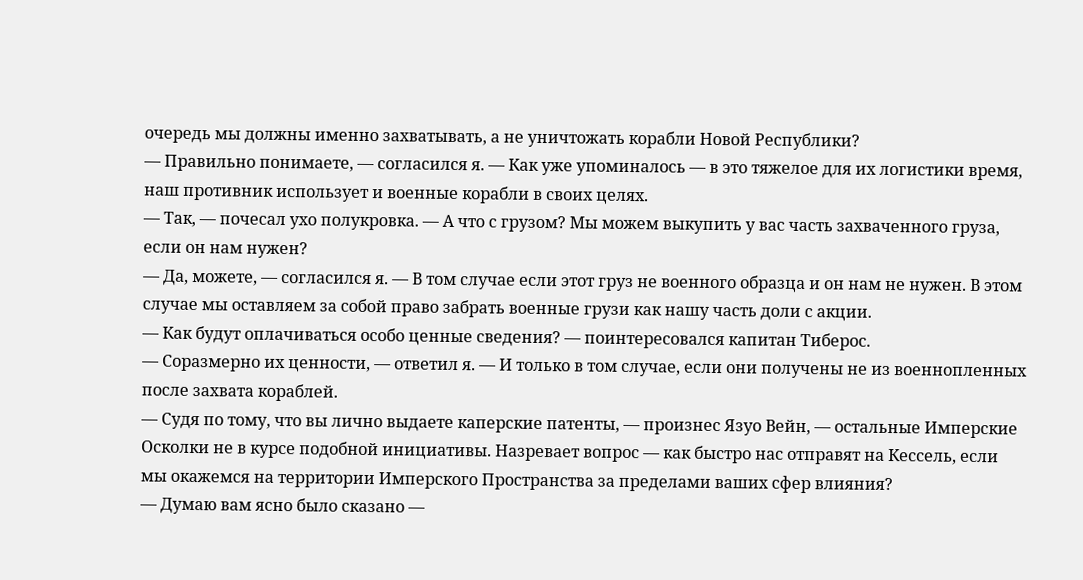очередь мы должны именно захватывать, а не уничтожать корабли Новой Республики?
— Правильно понимаете, — согласился я. — Как уже упоминалось — в это тяжелое для их логистики время, наш противник использует и военные корабли в своих целях.
— Так, — почесал ухо полукровка. — А что с грузом? Мы можем выкупить у вас часть захваченного груза, если он нам нужен?
— Да, можете, — согласился я. — В том случае если этот груз не военного образца и он нам не нужен. В этом случае мы оставляем за собой право забрать военные грузи как нашу часть доли с акции.
— Как будут оплачиваться особо ценные сведения? — поинтересовался капитан Тиберос.
— Соразмерно их ценности, — ответил я. — И только в том случае, если они получены не из военнопленных после захвата кораблей.
— Судя по тому, что вы лично выдаете каперские патенты, — произнес Язуо Вейн, — остальные Имперские Осколки не в курсе подобной инициативы. Назревает вопрос — как быстро нас отправят на Кессель, если мы окажемся на территории Имперского Пространства за пределами ваших сфер влияния?
— Думаю вам ясно было сказано —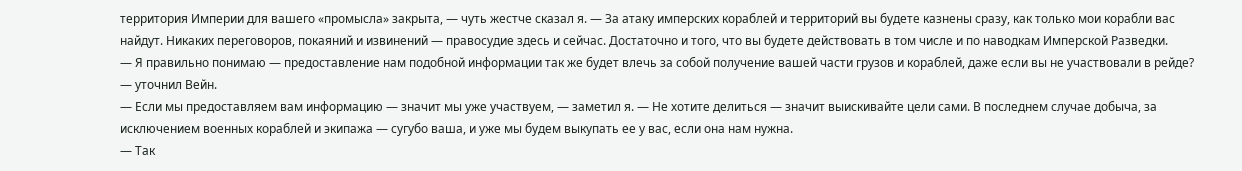территория Империи для вашего «промысла» закрыта, — чуть жестче сказал я. — За атаку имперских кораблей и территорий вы будете казнены сразу, как только мои корабли вас найдут. Никаких переговоров, покаяний и извинений — правосудие здесь и сейчас. Достаточно и того, что вы будете действовать в том числе и по наводкам Имперской Разведки.
— Я правильно понимаю — предоставление нам подобной информации так же будет влечь за собой получение вашей части грузов и кораблей, даже если вы не участвовали в рейде? — уточнил Вейн.
— Если мы предоставляем вам информацию — значит мы уже участвуем, — заметил я. — Не хотите делиться — значит выискивайте цели сами. В последнем случае добыча, за исключением военных кораблей и экипажа — сугубо ваша, и уже мы будем выкупать ее у вас, если она нам нужна.
— Так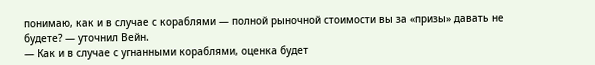понимаю, как и в случае с кораблями — полной рыночной стоимости вы за «призы» давать не будете? — уточнил Вейн.
— Как и в случае с угнанными кораблями, оценка будет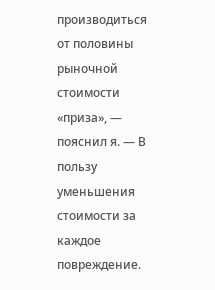производиться от половины рыночной стоимости «приза», — пояснил я. — В пользу уменьшения стоимости за каждое повреждение.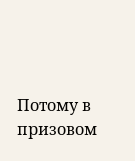Потому в призовом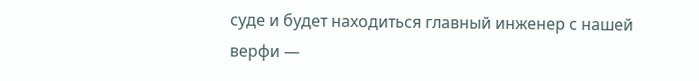суде и будет находиться главный инженер с нашей верфи —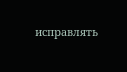исправлять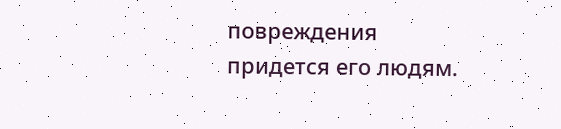повреждения придется его людям.